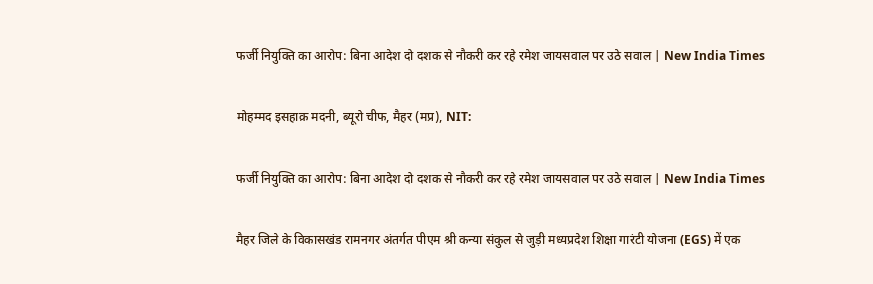फर्जी नियुक्ति का आरोप: बिना आदेश दो दशक से नौकरी कर रहे रमेश जायसवाल पर उठे सवाल | New India Times

मोहम्मद इसहाक़ मदनी, ब्यूरो चीफ, मैहर (मप्र), NIT:

फर्जी नियुक्ति का आरोप: बिना आदेश दो दशक से नौकरी कर रहे रमेश जायसवाल पर उठे सवाल | New India Times

मैहर जिले के विकासखंड रामनगर अंतर्गत पीएम श्री कन्या संकुल से जुड़ी मध्यप्रदेश शिक्षा गारंटी योजना (EGS) में एक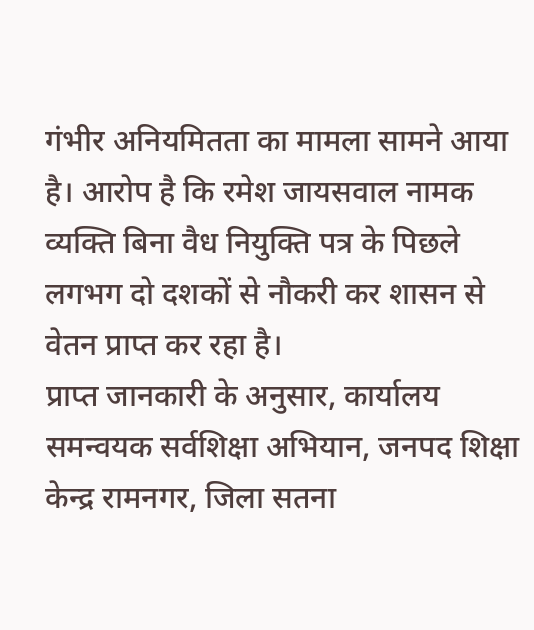गंभीर अनियमितता का मामला सामने आया है। आरोप है कि रमेश जायसवाल नामक व्यक्ति बिना वैध नियुक्ति पत्र के पिछले लगभग दो दशकों से नौकरी कर शासन से वेतन प्राप्त कर रहा है।
प्राप्त जानकारी के अनुसार, कार्यालय समन्वयक सर्वशिक्षा अभियान, जनपद शिक्षा केन्द्र रामनगर, जिला सतना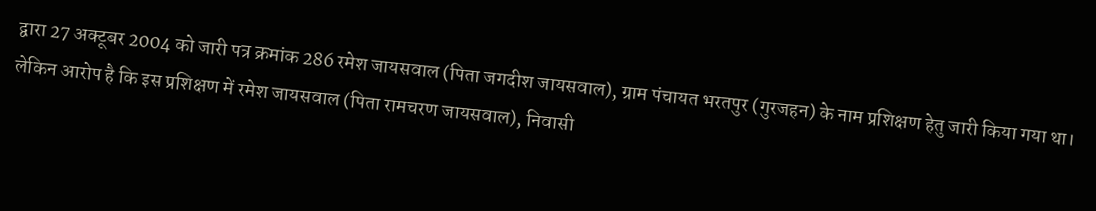द्वारा 27 अक्टूबर 2004 को जारी पत्र क्रमांक 286 रमेश जायसवाल (पिता जगदीश जायसवाल), ग्राम पंचायत भरतपुर (गुरजहन) के नाम प्रशिक्षण हेतु जारी किया गया था। लेकिन आरोप है कि इस प्रशिक्षण में रमेश जायसवाल (पिता रामचरण जायसवाल), निवासी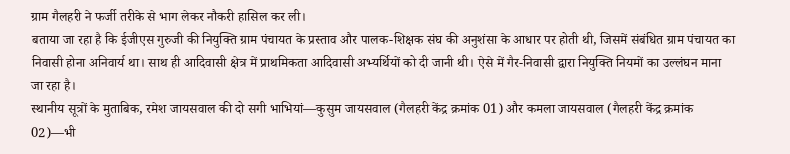ग्राम गैलहरी ने फर्जी तरीके से भाग लेकर नौकरी हासिल कर ली।
बताया जा रहा है कि ईजीएस गुरुजी की नियुक्ति ग्राम पंचायत के प्रस्ताव और पालक-शिक्षक संघ की अनुशंसा के आधार पर होती थी, जिसमें संबंधित ग्राम पंचायत का निवासी होना अनिवार्य था। साथ ही आदिवासी क्षेत्र में प्राथमिकता आदिवासी अभ्यर्थियों को दी जानी थी। ऐसे में गैर-निवासी द्वारा नियुक्ति नियमों का उल्लंघन माना जा रहा है।
स्थानीय सूत्रों के मुताबिक, रमेश जायसवाल की दो सगी भाभियां—कुसुम जायसवाल (गैलहरी केंद्र क्रमांक 01) और कमला जायसवाल (गैलहरी केंद्र क्रमांक 02)—भी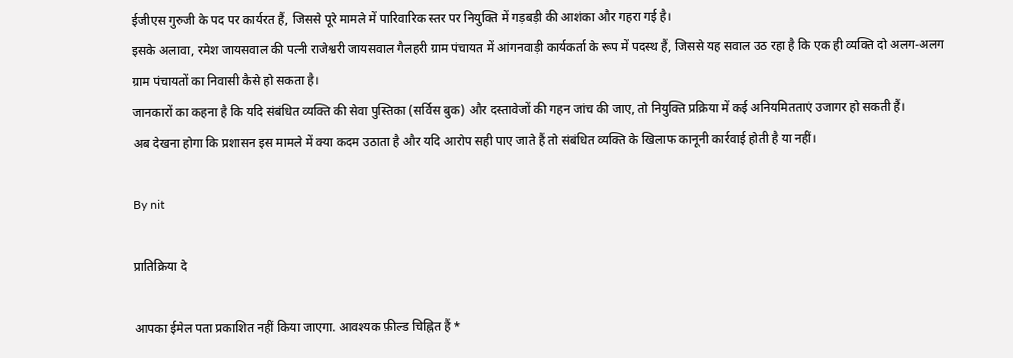ईजीएस गुरुजी के पद पर कार्यरत हैं, जिससे पूरे मामले में पारिवारिक स्तर पर नियुक्ति में गड़बड़ी की आशंका और गहरा गई है।
इसके अलावा, रमेश जायसवाल की पत्नी राजेश्वरी जायसवाल गैलहरी ग्राम पंचायत में आंगनवाड़ी कार्यकर्ता के रूप में पदस्थ हैं, जिससे यह सवाल उठ रहा है कि एक ही व्यक्ति दो अलग-अलग ग्राम पंचायतों का निवासी कैसे हो सकता है।
जानकारों का कहना है कि यदि संबंधित व्यक्ति की सेवा पुस्तिका (सर्विस बुक) और दस्तावेजों की गहन जांच की जाए, तो नियुक्ति प्रक्रिया में कई अनियमितताएं उजागर हो सकती हैं।
अब देखना होगा कि प्रशासन इस मामले में क्या कदम उठाता है और यदि आरोप सही पाए जाते हैं तो संबंधित व्यक्ति के खिलाफ कानूनी कार्रवाई होती है या नहीं।

By nit

प्रातिक्रिया दे

आपका ईमेल पता प्रकाशित नहीं किया जाएगा. आवश्यक फ़ील्ड चिह्नित हैं *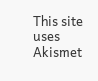This site uses Akismet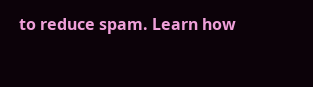to reduce spam. Learn how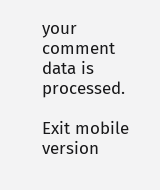your comment data is processed.

Exit mobile version